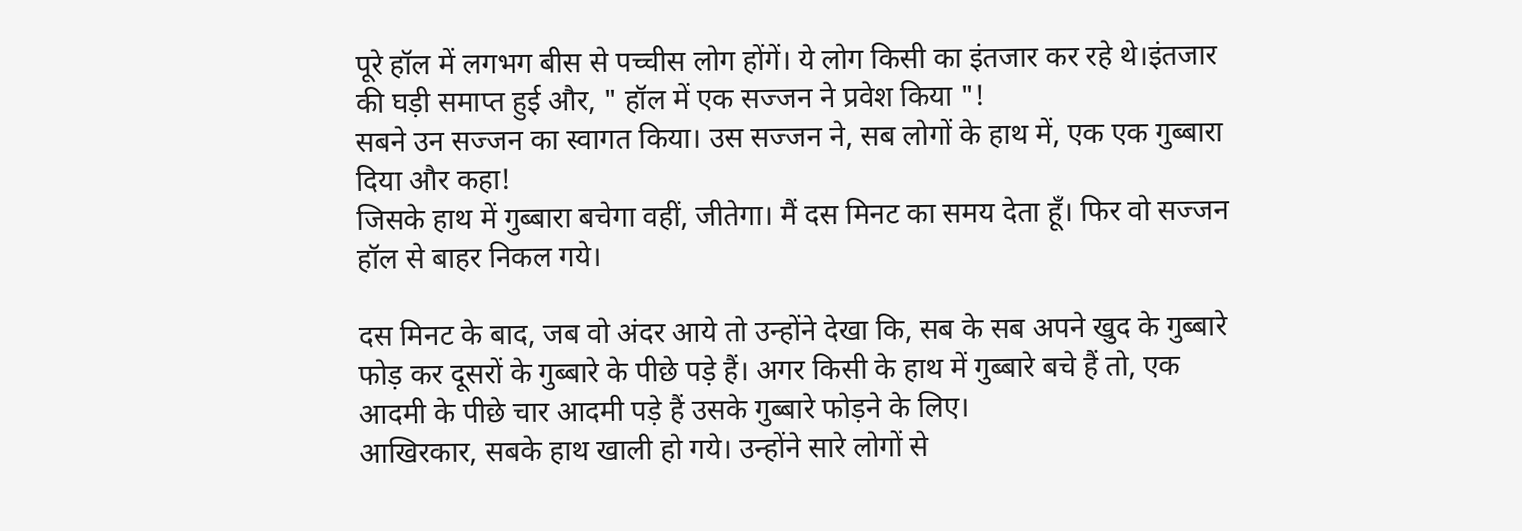पूरे हॉल में लगभग बीस से पच्चीस लोग होंगें। ये लोग किसी का इंतजार कर रहे थे।इंतजार की घड़ी समाप्त हुई और, " हॉल में एक सज्जन ने प्रवेश किया "!
सबने उन सज्जन का स्वागत किया। उस सज्जन ने, सब लोगों के हाथ में, एक एक गुब्बारा दिया और कहा!
जिसके हाथ में गुब्बारा बचेगा वहीं, जीतेगा। मैं दस मिनट का समय देता हूँ। फिर वो सज्जन हॉल से बाहर निकल गये।

दस मिनट के बाद, जब वो अंदर आये तो उन्होंने देखा कि, सब के सब अपने खुद के गुब्बारे फोड़ कर दूसरों के गुब्बारे के पीछे पड़े हैं। अगर किसी के हाथ में गुब्बारे बचे हैं तो, एक आदमी के पीछे चार आदमी पड़े हैं उसके गुब्बारे फोड़ने के लिए।
आखिरकार, सबके हाथ खाली हो गये। उन्होंने सारे लोगों से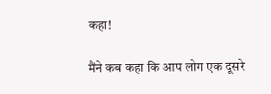कहा!

मैंने कब कहा कि आप लोग एक दूसरे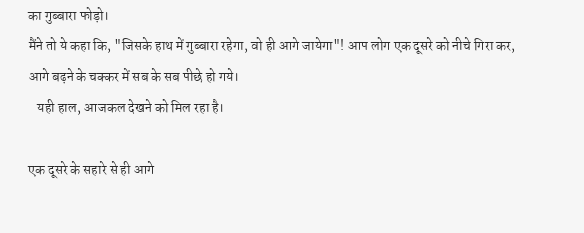का गुब्बारा फोड़ो।
मैंने तो ये कहा कि, "जिसके हाथ में गुब्बारा रहेगा, वो ही आगे जायेगा"! आप लोग एक दूसरे को नीचे गिरा कर, आगे बढ़ने के चक्कर में सब के सब पीछे हो गये।
   यही हाल, आजकल देखने को मिल रहा है।

एक दूसरे के सहारे से ही आगे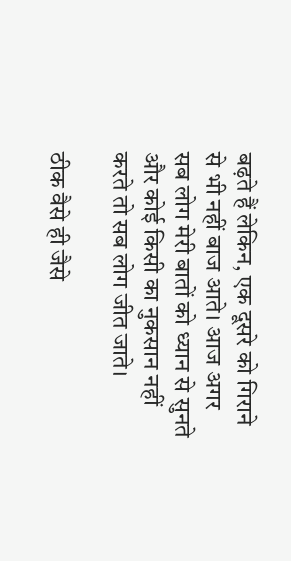बढ़ते हैं लेकिन, एक दूसरे को गिराने से भी नहीं बाज आते। आज अगर सब लोग मेरी बातों को ध्यान से सुनते और कोई किसी का नुकसान नहीं करते तो सब लोग जीत जाते।

ठीक वैसे ही जैसे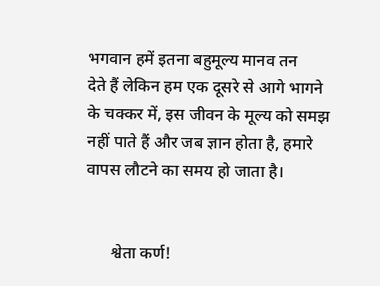भगवान हमें इतना बहुमूल्य मानव तन
देते हैं लेकिन हम एक दूसरे से आगे भागने के चक्कर में, इस जीवन के मूल्य को समझ नहीं पाते हैं और जब ज्ञान होता है, हमारे वापस लौटने का समय हो जाता है।


      श्वेता कर्ण!